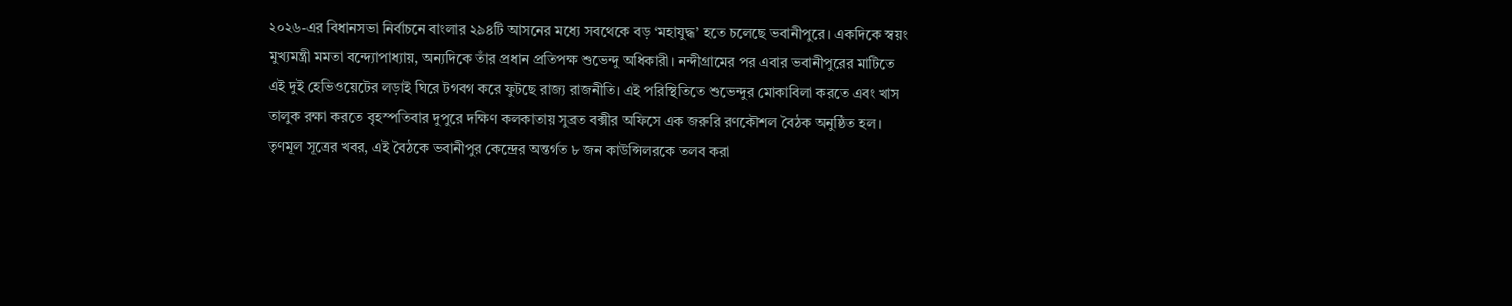২০২৬-এর বিধানসভা নির্বাচনে বাংলার ২৯৪টি আসনের মধ্যে সবথেকে বড় ‘মহাযুদ্ধ’ হতে চলেছে ভবানীপুরে। একদিকে স্বয়ং মুখ্যমন্ত্রী মমতা বন্দ্যোপাধ্যায়, অন্যদিকে তাঁর প্রধান প্রতিপক্ষ শুভেন্দু অধিকারী। নন্দীগ্রামের পর এবার ভবানীপুরের মাটিতে এই দুই হেভিওয়েটের লড়াই ঘিরে টগবগ করে ফুটছে রাজ্য রাজনীতি। এই পরিস্থিতিতে শুভেন্দুর মোকাবিলা করতে এবং খাস তালুক রক্ষা করতে বৃহস্পতিবার দুপুরে দক্ষিণ কলকাতায় সুব্রত বক্সীর অফিসে এক জরুরি রণকৌশল বৈঠক অনুষ্ঠিত হল।
তৃণমূল সূত্রের খবর, এই বৈঠকে ভবানীপুর কেন্দ্রের অন্তর্গত ৮ জন কাউন্সিলরকে তলব করা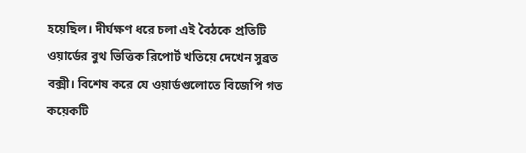হয়েছিল। দীর্ঘক্ষণ ধরে চলা এই বৈঠকে প্রতিটি ওয়ার্ডের বুথ ভিত্তিক রিপোর্ট খতিয়ে দেখেন সুব্রত বক্সী। বিশেষ করে যে ওয়ার্ডগুলোতে বিজেপি গত কয়েকটি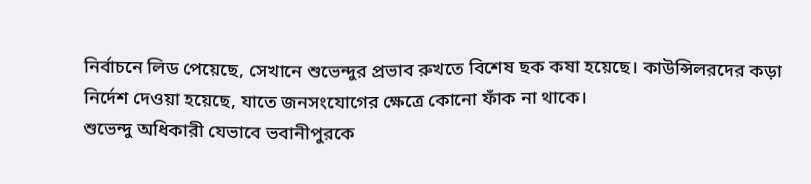নির্বাচনে লিড পেয়েছে, সেখানে শুভেন্দুর প্রভাব রুখতে বিশেষ ছক কষা হয়েছে। কাউন্সিলরদের কড়া নির্দেশ দেওয়া হয়েছে, যাতে জনসংযোগের ক্ষেত্রে কোনো ফাঁক না থাকে।
শুভেন্দু অধিকারী যেভাবে ভবানীপুরকে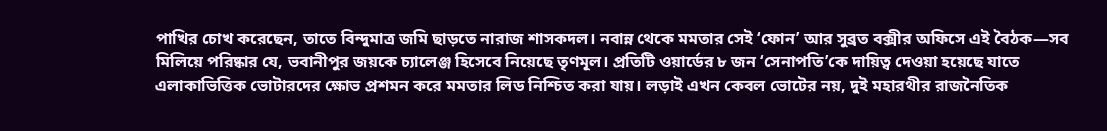পাখির চোখ করেছেন, তাতে বিন্দুমাত্র জমি ছাড়তে নারাজ শাসকদল। নবান্ন থেকে মমতার সেই ‘ফোন’ আর সুব্রত বক্সীর অফিসে এই বৈঠক—সব মিলিয়ে পরিষ্কার যে, ভবানীপুর জয়কে চ্যালেঞ্জ হিসেবে নিয়েছে তৃণমূল। প্রতিটি ওয়ার্ডের ৮ জন ‘সেনাপতি’কে দায়িত্ব দেওয়া হয়েছে যাতে এলাকাভিত্তিক ভোটারদের ক্ষোভ প্রশমন করে মমতার লিড নিশ্চিত করা যায়। লড়াই এখন কেবল ভোটের নয়, দুই মহারথীর রাজনৈতিক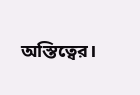অস্তিত্বের।